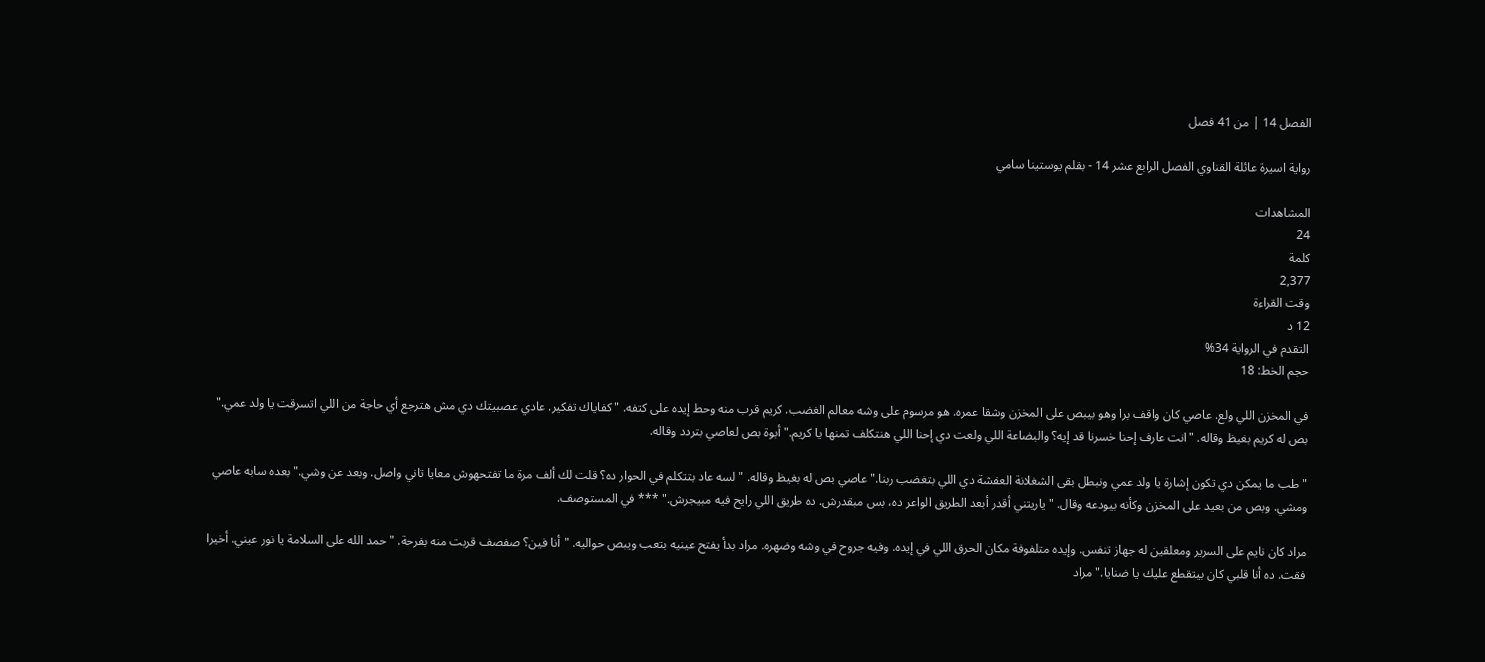الفصل 14 | من 41 فصل

رواية اسيرة عائلة القناوي الفصل الرابع عشر 14 - بقلم يوستينا سامي

المشاهدات
24
كلمة
2,377
وقت القراءة
12 د
التقدم في الرواية 34%
حجم الخط: 18

في المخزن اللي ولع. عاصي كان واقف برا وهو بيبص على المخزن وشقا عمره. هو مرسوم على وشه معالم الغضب. كريم قرب منه وحط إيده على كتفه. "كفاياك تفكير. عادي عصبيتك دي مش هترجع أي حاجة من اللي اتسرقت يا ولد عمي." بص له كريم بغيظ وقاله. "انت عارف إحنا خسرنا قد إيه؟ والبضاعة اللي ولعت دي إحنا اللي هنتكلف تمنها يا كريم." أبوة بص لعاصي بتردد وقاله.

"طب ما يمكن دي تكون إشارة يا ولد عمي ونبطل بقى الشغلانة العفشة دي اللي بتغضب ربنا." عاصي بص له بغيظ وقاله. "لسه عاد بتتكلم في الحوار ده؟ قلت لك ألف مرة ما تفتحهوش معايا تاني واصل. وبعد عن وشي." بعده سابه عاصي ومشي. وبص من بعيد على المخزن وكأنه بيودعه وقال. "ياريتني أقدر أبعد الطريق الواعر ده، بس مبقدرش. ده طريق اللي رايح فيه مبيجرش." *** في المستوصف.

مراد كان نايم على السرير ومعلقين له جهاز تنفس. وإيده متلفوفة مكان الحرق اللي في إيده. وفيه جروح في وشه وضهره. مراد بدأ يفتح عينيه بتعب ويبص حواليه. "أنا فين؟ صفصف قربت منه بفرحة. "حمد الله على السلامة يا نور عيني. أخيرا فقت. ده أنا قلبي كان بيتقطع عليك يا ضنايا." مراد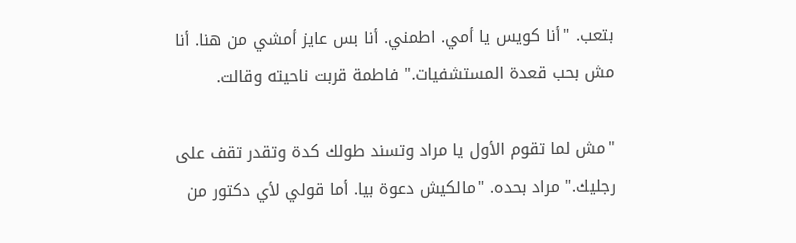بتعب. "أنا كويس يا أمي. اطمني. أنا بس عايز أمشي من هنا. أنا مش بحب قعدة المستشفيات." فاطمة قربت ناحيته وقالت.

"مش لما تقوم الأول يا مراد وتسند طولك كدة وتقدر تقف على رجليك." مراد بحده. "مالكيش دعوة بيا. أما قولي لأي دكتور من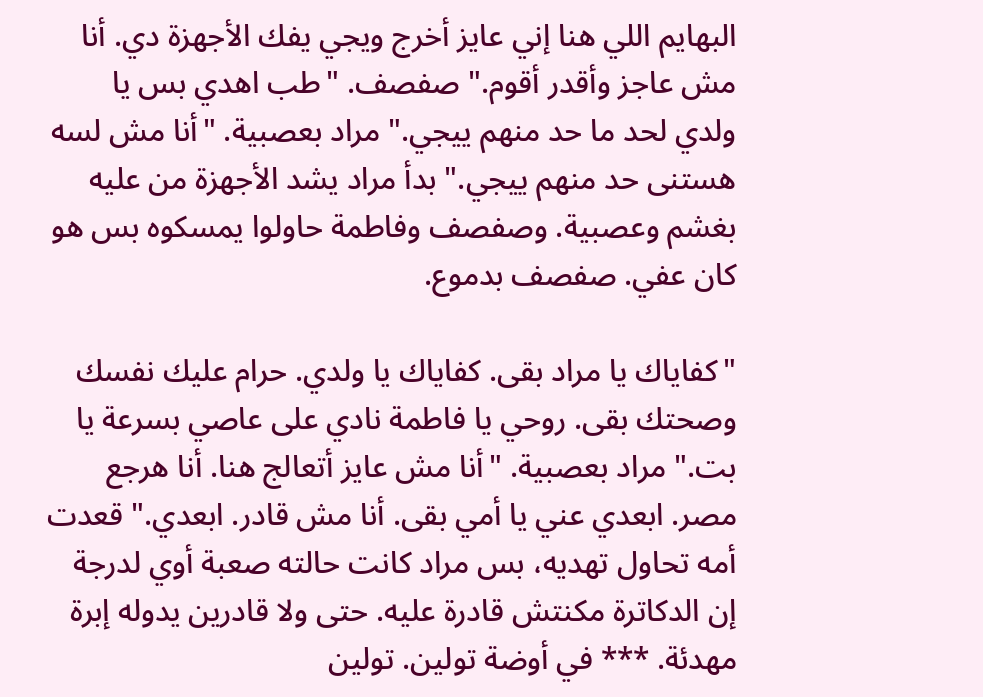البهايم اللي هنا إني عايز أخرج ويجي يفك الأجهزة دي. أنا مش عاجز وأقدر أقوم." صفصف. "طب اهدي بس يا ولدي لحد ما حد منهم ييجي." مراد بعصبية. "أنا مش لسه هستنى حد منهم ييجي." بدأ مراد يشد الأجهزة من عليه بغشم وعصبية. وصفصف وفاطمة حاولوا يمسكوه بس هو كان عفي. صفصف بدموع.

"كفاياك يا مراد بقى. كفاياك يا ولدي. حرام عليك نفسك وصحتك بقى. روحي يا فاطمة نادي على عاصي بسرعة يا بت." مراد بعصبية. "أنا مش عايز أتعالج هنا. أنا هرجع مصر. ابعدي عني يا أمي بقى. أنا مش قادر. ابعدي." قعدت أمه تحاول تهديه، بس مراد كانت حالته صعبة أوي لدرجة إن الدكاترة مكنتش قادرة عليه. حتى ولا قادرين يدوله إبرة مهدئة. *** في أوضة تولين. تولين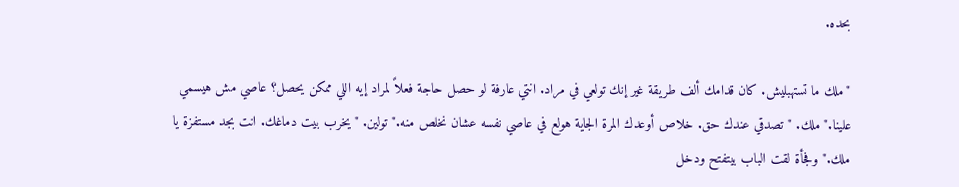بحده.

"ملك ما تستهبليش. كان قدامك ألف طريقة غير إنك تولعي في مراد. انتي عارفة لو حصل حاجة فعلاً لمراد إيه اللي ممكن يحصل؟ عاصي مش هيسمي علينا." ملك. "تصدقي عندك حق. خلاص أوعدك المرة الجاية هولع في عاصي نفسه عشان نخلص منه." تولين. "يخرب بيت دماغك. انت بجد مستفزة يا ملك." وفجأة لقت الباب بيتفتح ودخل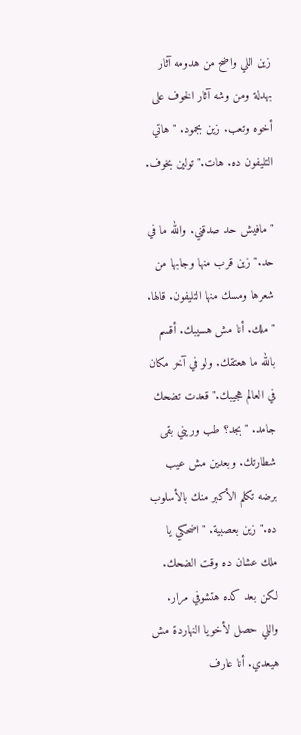زين اللي واضح من هدومه آثار بهدلة ومن وشه آثار الخوف على أخوه وتعب. زين بجمود. "هاتي التليفون ده. هات." تولين بخوف.

"مافيش حد صدقني. والله ما في حد." زين قرب منها وجابها من شعرها ومسك منها التليفون. قالها. "ملك. أنا مش هسيبك. أقسم بالله ما هعتقك. ولو في آخر مكان في العالم هجيبك." قعدت تضحك جامد. "بجد؟ طب وريني بقى شطارتك. وبعدين مش عيب برضه تكلم الأكبر منك بالأسلوب ده." زين بعصبية. "اضحكي يا ملك عشان ده وقت الضحك. لكن بعد كده هتشوفي مرار. واللي حصل لأخويا النهاردة مش هيعدي. أنا عارف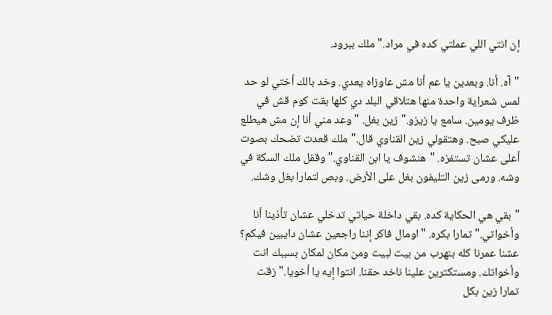إن انتي اللي عملتي كده في مراد." ملك ببرود.

"آه. أنا. وبعدين يا عم أنا مش عاوزاه يعدي. وخد بالك أختي لو حد لمس شعراية واحدة منها هتلاقي البلد دي كلها بقت كوم قش في ظرف يومين. سامع يا زيزو." زين بغل. "وعد مني أنا إن مش هيطلع عليكي صبح. وهتقولي زين القناوي قال." ملك قعدت تضحك بصوت أعلى عشان تستفزه. "هنشوف يا ابن القناوي." وقفل ملك السكة في وشه. ورمى زين التليفون بغل على الأرض. وبص لتمارا بغل وشك.

"بقي هي الحكاية كده. بقي داخلة حياتي تدخلي عشان تأذينا أنا وأخواتي." تمارا بكره. "اومال فاكر إننا راجعين عشان دايبين فيكم؟ عشنا عمرنا كله بنهرب من بيت لبيت ومن مكان لمكان بسببك انت وأخواتك. ومستكترين علينا ناخد حقنا. انتوا إيه يا أخويا." زقت تمارا زين بكل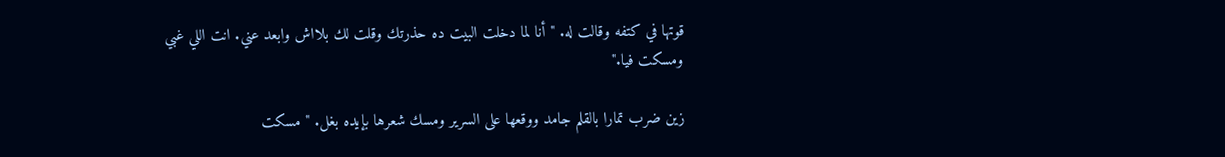قوتها في كتفه وقالت له. "أنا لما دخلت البيت ده حذرتك وقلت لك بلااش وابعد عني. انت اللي غبي ومسكت فيا."

زين ضرب تمارا بالقلم جامد ووقعها على السرير ومسك شعرها بإيده بغل. "مسكت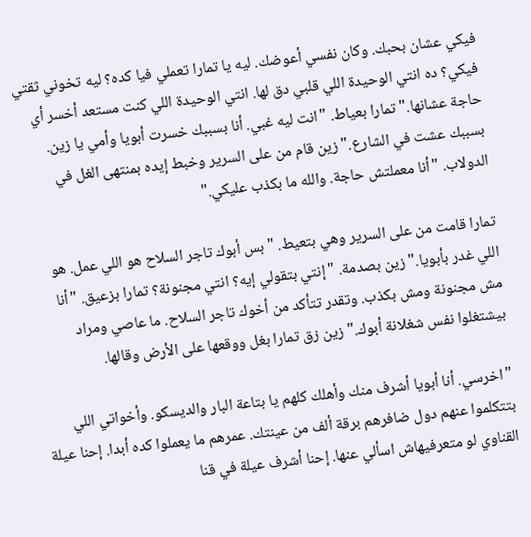فيكي عشان بحبك. وكان نفسي أعوضك. ليه يا تمارا تعملي فيا كده؟ ليه تخوني ثقتي فيكي؟ ده انتي الوحيدة اللي قلبي دق لها. انتي الوحيدة اللي كنت مستعد أخسر أي حاجة عشانها." تمارا بعياط. "انت ليه غبي. أنا بسببك خسرت أبويا وأمي يا زين. بسببك عشت في الشارع." زين قام من على السرير وخبط إيده بمنتهى الغل في الدولاب. "أنا معملتش حاجة. والله ما بكذب عليكي."

تمارا قامت من على السرير وهي بتعيط. "بس أبوك تاجر السلاح هو اللي عمل. هو اللي غدر بأبويا." زين بصدمة. "إنتي بتقولي إيه؟ انتي مجنونة؟ تمارا بزعيق. "أنا مش مجنونة ومش بكذب. وتقدر تتأكد من أخوك تاجر السلاح. ما عاصي ومراد بيشتغلوا نفس شغلانة أبوك." زين زق تمارا بغل ووقعها على الأرض وقالها.

"اخرسي. أنا أبويا أشرف منك وأهلك كلهم يا بتاعة البار والديسكو. وأخواتي اللي بتتكلموا عنهم دول ضافرهم برقة ألف من عينتك. عمرهم ما يعملوا كده أبدا. إحنا عيلة القناوي لو متعرفيهاش اسألي عنها. إحنا أشرف عيلة في قنا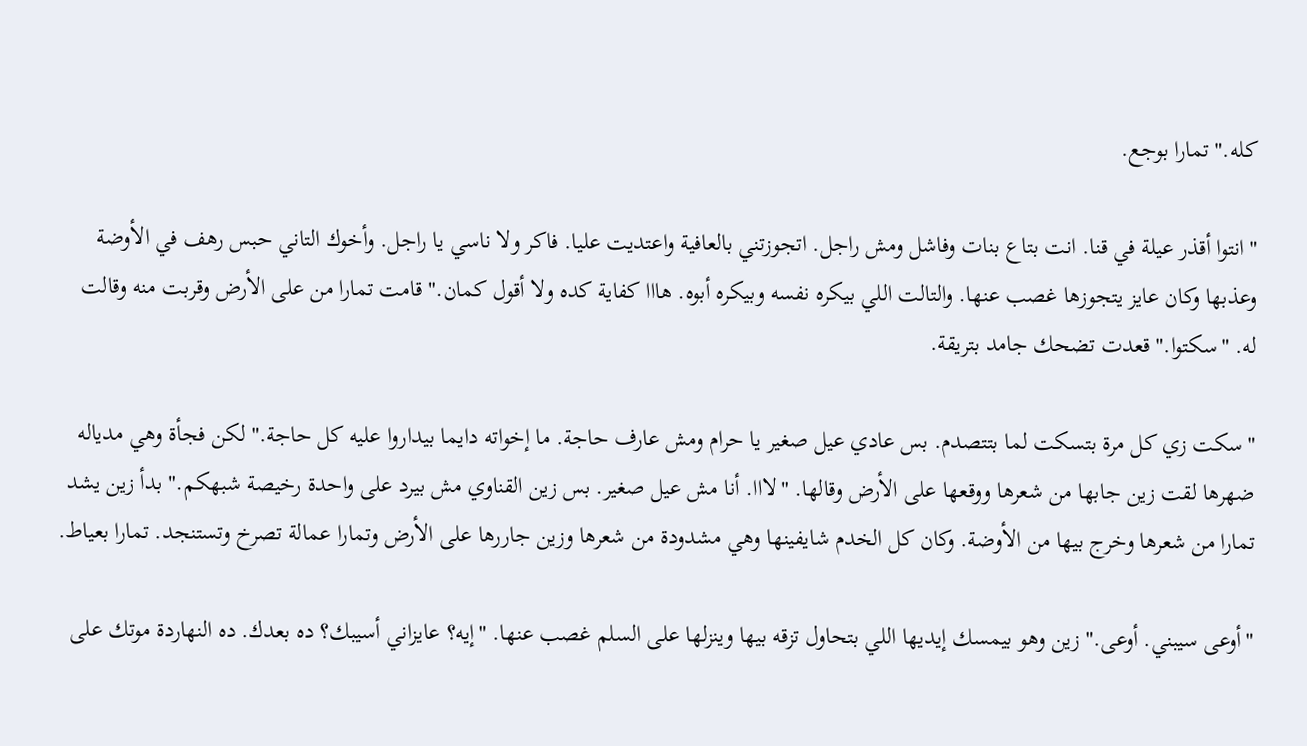كله." تمارا بوجع.

"انتوا أقذر عيلة في قنا. انت بتاع بنات وفاشل ومش راجل. اتجوزتني بالعافية واعتديت عليا. فاكر ولا ناسي يا راجل. وأخوك التاني حبس رهف في الأوضة وعذبها وكان عايز يتجوزها غصب عنها. والتالت اللي بيكره نفسه وبيكره أبوه. هااا كفاية كده ولا أقول كمان." قامت تمارا من على الأرض وقربت منه وقالت له. "سكتوا." قعدت تضحك جامد بتريقة.

"سكت زي كل مرة بتسكت لما بتتصدم. بس عادي عيل صغير يا حرام ومش عارف حاجة. ما إخواته دايما بيداروا عليه كل حاجة." لكن فجأة وهي مدياله ضهرها لقت زين جابها من شعرها ووقعها على الأرض وقالها. "لااا. أنا مش عيل صغير. بس زين القناوي مش بيرد على واحدة رخيصة شبهكم." بدأ زين يشد تمارا من شعرها وخرج بيها من الأوضة. وكان كل الخدم شايفينها وهي مشدودة من شعرها وزين جاررها على الأرض وتمارا عمالة تصرخ وتستنجد. تمارا بعياط.

"أوعى سيبني. أوعى." زين وهو بيمسك إيديها اللي بتحاول تزقه بيها وينزلها على السلم غصب عنها. "إيه؟ عايزاني أسيبك؟ ده بعدك. ده النهاردة موتك على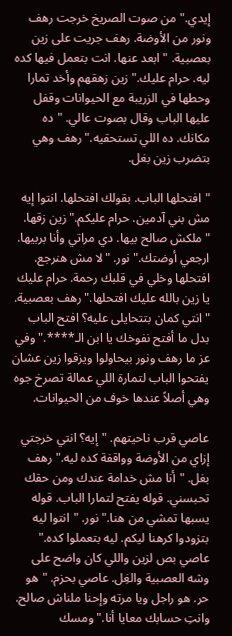إيدي." من صوت الصريخ خرجت رهف ونور من الأوضة. رهف جريت على زين بعصبية. "ابعد عنها. انت بتعمل فيها كده ليه. حرام عليك." زين زهقهم وأخد تمارا وحطها في الزريبة مع الحيوانات وقفل عليها الباب وقال بصوت عالي. "ده مكانك. ده اللي تستحقيه." رهف وهي بتضرب زين بغل.

"افتحلها الباب. بقولك افتحلها. انتوا إيه مش بني آدمين. حرام عليكم." زين زقها. "ملكش صالح بيها. دي مراتي وأنا بربيها. ارجعي أوضتك." نور. "لا مش هنرجع. افتحلها وخلي في قلبك رحمة. حرام عليك يا زين بالله عليك افتحلها." رهف بعصبية. "انتي كمان بتتحايلى عليه؟ افتح الباب بدل ما أفتح نفوخك يا ابن الـ****." وفي عز ما رهف ونور بيحاولوا ويزقوا زين عشان يفتحوا الباب لتمارة اللي عمالة تصرخ جوه وهي أصلاً عندها خوف من الحيوانات.

عاصي قرب ناحيتهم. "إيه؟ انتي خرجتي إزاي من الأوضة وواقفة كده ليه." رهف بغل. "أنا مش خدامة عندك ومن حقك تحبسني. قوله يفتح لتمارا الباب. قوله يسبها تمشي من هنا." نور. "انتوا ليه بتزودوا كرهنا ليكم. ليه بتعملوا كده." عاصي بص لزين واللي كان واضح على وشه العصبية والغِل. عاصي بحزم. "هو حر. هو راجل ويا مرته وإحنا ملناش صالح. وانتِ حسابك معايا أنا." ومسك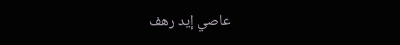عاصي إيد رهف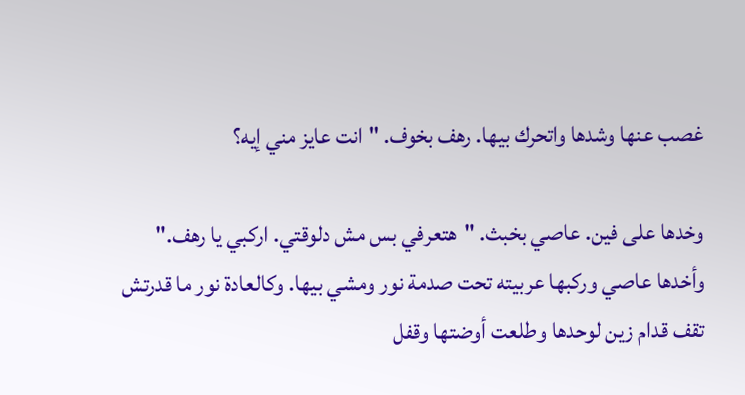غصب عنها وشدها واتحرك بيها. رهف بخوف. "انت عايز مني إيه؟

وخدها على فين. عاصي بخبث. "هتعرفي بس مش دلوقتي. اركبي يا رهف." وأخدها عاصي وركبها عربيته تحت صدمة نور ومشي بيها. وكالعادة نور ما قدرتش تقف قدام زين لوحدها وطلعت أوضتها وقفل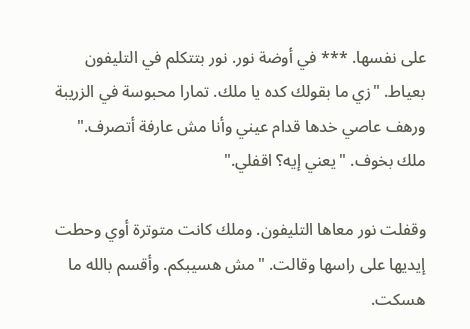على نفسها. *** في أوضة نور. نور بتتكلم في التليفون بعياط. "زي ما بقولك كده يا ملك. تمارا محبوسة في الزريبة ورهف عاصي خدها قدام عيني وأنا مش عارفة أتصرف." ملك بخوف. "يعني إيه؟ اقفلي."

وقفلت نور معاها التليفون. وملك كانت متوترة أوي وحطت إيديها على راسها وقالت. "مش هسيبكم. وأقسم بالله ما هسكت.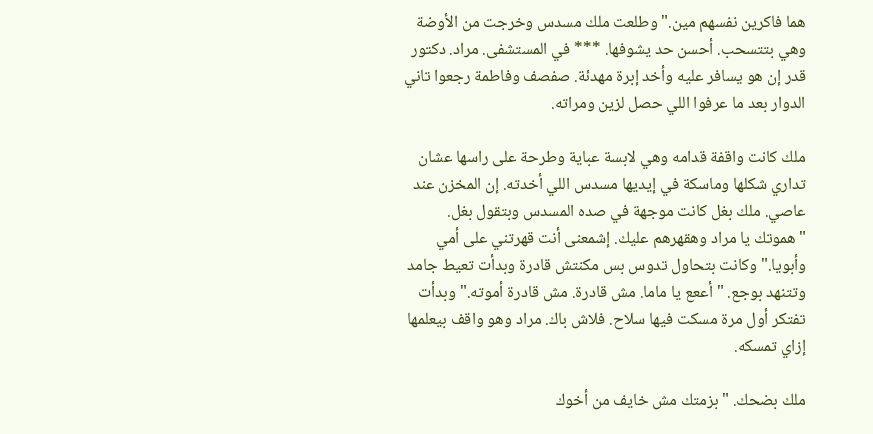هما فاكرين نفسهم مين." وطلعت ملك مسدس وخرجت من الأوضة وهي بتتسحب. أحسن حد يشوفها. *** في المستشفى. مراد. دكتور قدر إن هو يسافر عليه وأخد إبرة مهدئة. صفصف وفاطمة رجعوا تاني الدوار بعد ما عرفوا اللي حصل لزين ومراته.

ملك كانت واقفة قدامه وهي لابسة عباية وطرحة على راسها عشان تداري شكلها وماسكة في إيديها مسدس اللي أخدته. إن المخزن عند عاصي. ملك بغل كانت موجهة في صده المسدس وبتقول بغل. "هموتك يا مراد وهقهرهم عليك. إشمعنى أنت قهرتني على أمي وأبويا." وكانت بتحاول تدوس بس مكنتش قادرة وبدأت تعيط جامد وتتنهد بوجع. "أععع يا ماما. مش قادرة. مش قادرة أموته." وبدأت تفتكر أول مرة مسكت فيها سلاح. فلاش باك. مراد وهو واقف بيعلمها إزاي تمسكه.

ملك بضحك. "بزمتك مش خايف من أخوك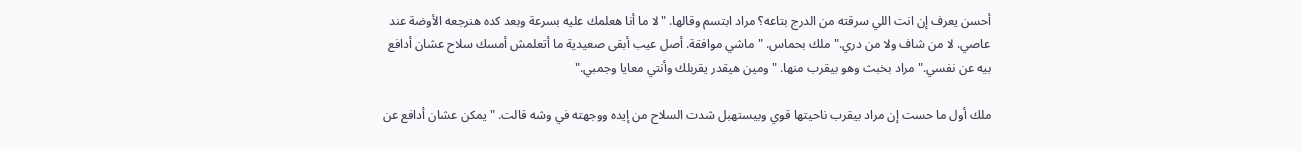أحسن يعرف إن انت اللي سرقته من الدرج بتاعه؟ مراد ابتسم وقالها. "لا ما أنا هعلمك عليه بسرعة وبعد كده هنرجعه الأوضة عند عاصي. لا من شاف ولا من دري." ملك بحماس. "ماشي موافقة. أصل عيب أبقى صعيدية ما أتعلمش أمسك سلاح عشان أدافع بيه عن نفسي." مراد بخبث وهو بيقرب منها. "ومين هيقدر يقربلك وأنتي معايا وجمبي."

ملك أول ما حست إن مراد بيقرب ناحيتها قوي وبيستهبل شدت السلاح من إيده ووجهته في وشه قالت. "يمكن عشان أدافع عن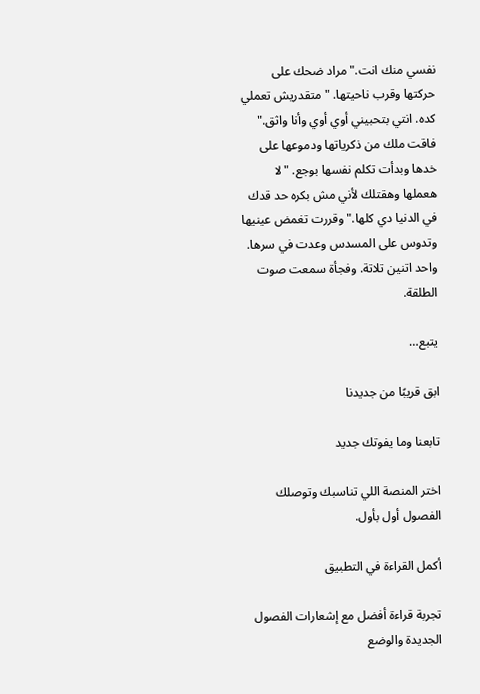نفسي منك انت." مراد ضحك على حركتها وقرب ناحيتها. "متقدريش تعملي كده. انتي بتحبيني أوي أوي وأنا واثق." فاقت ملك من ذكرياتها ودموعها على خدها وبدأت تكلم نفسها بوجع. "لا هعملها وهقتلك لأني مش بكره حد قدك في الدنيا دي كلها." وقررت تغمض عينيها وتدوس على المسدس وعدت في سرها. واحد اتنين تلاتة. وفجأة سمعت صوت الطلقة.

يتبع…

ابق قريبًا من جديدنا

تابعنا وما يفوتك جديد

اختر المنصة اللي تناسبك وتوصلك الفصول أول بأول.

أكمل القراءة في التطبيق

تجربة قراءة أفضل مع إشعارات الفصول الجديدة والوضع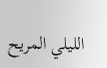الليلي المريح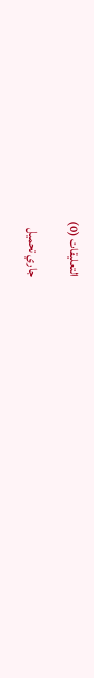التعليقات (0)

جاري تحميل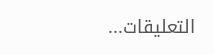التعليقات...